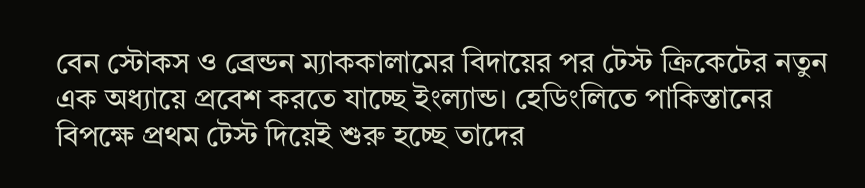বেন স্টোকস ও ব্রেন্ডন ম্যাককালামের বিদায়ের পর টেস্ট ক্রিকেটের নতুন এক অধ্যায়ে প্রবেশ করতে যাচ্ছে ইংল্যান্ড। হেডিংলিতে পাকিস্তানের বিপক্ষে প্রথম টেস্ট দিয়েই শুরু হচ্ছে তাদের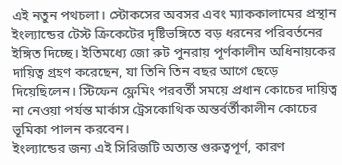এই নতুন পথচলা। স্টোকসের অবসর এবং ম্যাককালামের প্রস্থান ইংল্যান্ডের টেস্ট ক্রিকেটের দৃষ্টিভঙ্গিতে বড় ধরনের পরিবর্তনের ইঙ্গিত দিচ্ছে। ইতিমধ্যে জো রুট পুনরায় পূর্ণকালীন অধিনায়কের দায়িত্ব গ্রহণ করেছেন, যা তিনি তিন বছর আগে ছেড়ে দিয়েছিলেন। স্টিফেন ফ্লেমিং পরবর্তী সময়ে প্রধান কোচের দায়িত্ব না নেওয়া পর্যন্ত মার্কাস ট্রেসকোথিক অন্তর্বর্তীকালীন কোচের ভূমিকা পালন করবেন।
ইংল্যান্ডের জন্য এই সিরিজটি অত্যন্ত গুরুত্বপূর্ণ, কারণ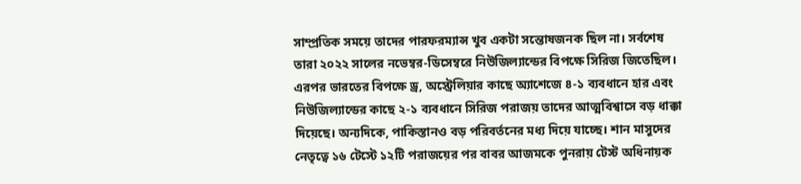সাম্প্রতিক সময়ে তাদের পারফরম্যান্স খুব একটা সন্তোষজনক ছিল না। সর্বশেষ তারা ২০২২ সালের নভেম্বর-ডিসেম্বরে নিউজিল্যান্ডের বিপক্ষে সিরিজ জিতেছিল। এরপর ভারতের বিপক্ষে ড্র, অস্ট্রেলিয়ার কাছে অ্যাশেজে ৪-১ ব্যবধানে হার এবং নিউজিল্যান্ডের কাছে ২-১ ব্যবধানে সিরিজ পরাজয় তাদের আত্মবিশ্বাসে বড় ধাক্কা দিয়েছে। অন্যদিকে, পাকিস্তানও বড় পরিবর্তনের মধ্য দিয়ে যাচ্ছে। শান মাসুদের নেতৃত্বে ১৬ টেস্টে ১২টি পরাজয়ের পর বাবর আজমকে পুনরায় টেস্ট অধিনায়ক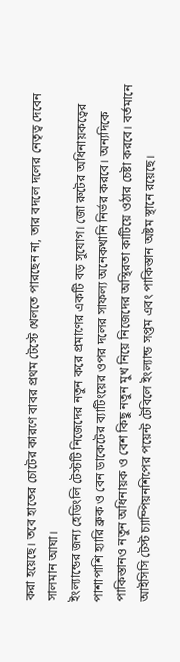করা হয়েছে। তবে হাতের চোটের কারণে বাবর প্রথম টেস্টে খেলতে পারছেন না, তার বদলে দলের নেতৃত্ব দেবেন সালমান আঘা।
ইংল্যান্ডের জন্য হেডিংলি টেস্টটি নিজেদের নতুন করে প্রমাণের একটি বড় সুযোগ। জো রুটের অধিনায়কত্বের পাশাপাশি হ্যারি ব্রুক ও বেন ডাকেটের ব্যাটিংয়ের ওপর দলের সাফল্য অনেকখানি নির্ভর করবে। অন্যদিকে পাকিস্তানও নতুন অধিনায়ক ও বেশ কিছু নতুন মুখ নিয়ে নিজেদের অস্থিরতা কাটিয়ে ওঠার চেষ্টা করবে। বর্তমানে আইসিসি টেস্ট চ্যাম্পিয়নশিপের পয়েন্ট টেবিলে ইংল্যান্ড সপ্তম এবং পাকিস্তান অষ্টম স্থানে রয়েছে।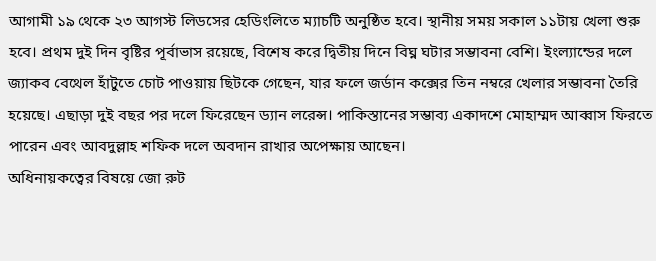আগামী ১৯ থেকে ২৩ আগস্ট লিডসের হেডিংলিতে ম্যাচটি অনুষ্ঠিত হবে। স্থানীয় সময় সকাল ১১টায় খেলা শুরু হবে। প্রথম দুই দিন বৃষ্টির পূর্বাভাস রয়েছে, বিশেষ করে দ্বিতীয় দিনে বিঘ্ন ঘটার সম্ভাবনা বেশি। ইংল্যান্ডের দলে জ্যাকব বেথেল হাঁটুতে চোট পাওয়ায় ছিটকে গেছেন, যার ফলে জর্ডান কক্সের তিন নম্বরে খেলার সম্ভাবনা তৈরি হয়েছে। এছাড়া দুই বছর পর দলে ফিরেছেন ড্যান লরেন্স। পাকিস্তানের সম্ভাব্য একাদশে মোহাম্মদ আব্বাস ফিরতে পারেন এবং আবদুল্লাহ শফিক দলে অবদান রাখার অপেক্ষায় আছেন।
অধিনায়কত্বের বিষয়ে জো রুট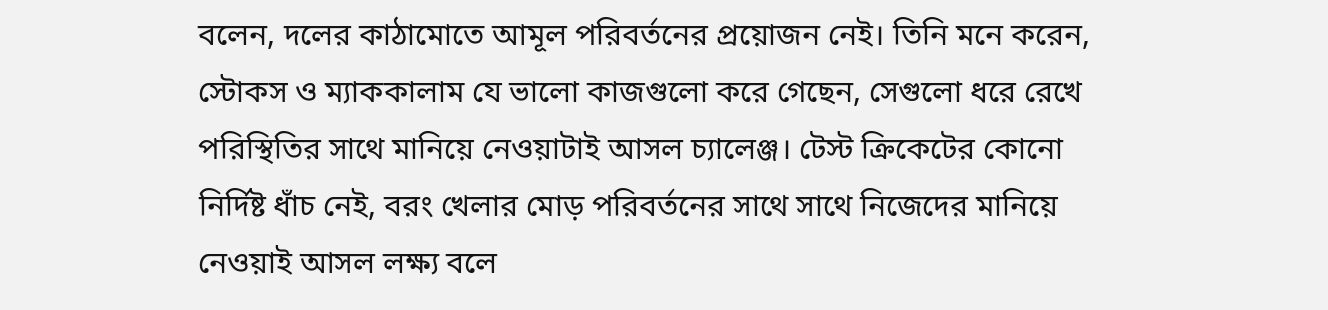বলেন, দলের কাঠামোতে আমূল পরিবর্তনের প্রয়োজন নেই। তিনি মনে করেন, স্টোকস ও ম্যাককালাম যে ভালো কাজগুলো করে গেছেন, সেগুলো ধরে রেখে পরিস্থিতির সাথে মানিয়ে নেওয়াটাই আসল চ্যালেঞ্জ। টেস্ট ক্রিকেটের কোনো নির্দিষ্ট ধাঁচ নেই, বরং খেলার মোড় পরিবর্তনের সাথে সাথে নিজেদের মানিয়ে নেওয়াই আসল লক্ষ্য বলে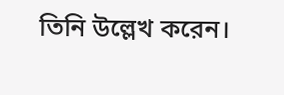তিনি উল্লেখ করেন।